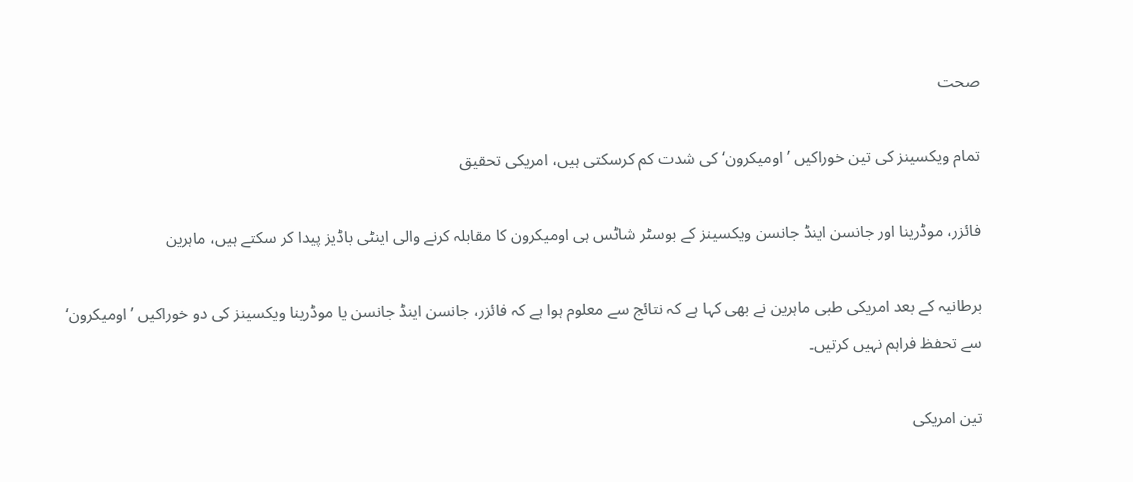صحت

تمام ویکسینز کی تین خوراکیں ’اومیکرون‘ کی شدت کم کرسکتی ہیں، امریکی تحقیق

فائزر، موڈرینا اور جانسن اینڈ جانسن ویکسینز کے بوسٹر شاٹس ہی اومیکرون کا مقابلہ کرنے والی اینٹی باڈیز پیدا کر سکتے ہیں، ماہرین

برطانیہ کے بعد امریکی طبی ماہرین نے بھی کہا ہے کہ نتائج سے معلوم ہوا ہے کہ فائزر، جانسن اینڈ جانسن یا موڈرینا ویکسینز کی دو خوراکیں ’اومیکرون‘ سے تحفظ فراہم نہیں کرتیں۔

تین امریکی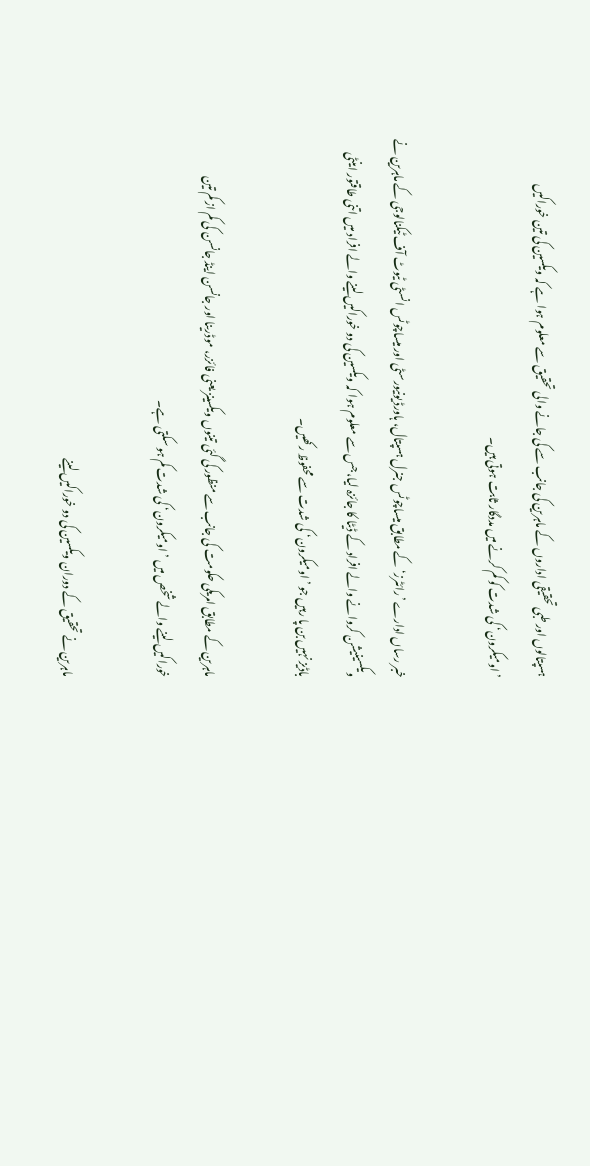ہسپتالوں اور طبی تحقیقی اداروں کے ماہرین کی جانب سے کی جانے والی تحقیق سے معلوم ہوا ہے کہ ویکسین کی تین خوراکیں ’اومیکرون‘ کی شدت کو کم کرنے میں مددگار ثابت ہوتی ہیں۔

خبر رساں ادارے ’رائٹرز‘ کے مطابق میساچوٹس جنرل ہسپتال، ہاورڈ یونیورسٹی اور میساچوٹس انسٹی ٹیوٹ آف ٹیکنالوجی کے ماہرین نے ویکسینیشن کروانے والے افراد کے ڈیٹا کا جائزہ لیا، جس سے معلوم ہوا کہ ویکسین کی دو خوراکیں لینے والے افراد میں اتنی طاقتور اینٹی باڈیز نہیں بن پا رہیں جو ’اومیکرون‘ کی شدت سے محفوظ رکھیں۔

ماہرین کے مطابق امریکی حکومت کی جانب سے منظور کی گئی تینوں ویکسینز یعنی فائزر، موڈرینا اور جانسن اینڈ جانسن کی کم از کم تین خوراکیں لینے والے شخص میں ’اومیکرون‘ کی شدت کم ہو سکتی ہے۔

ماہرین نے تحقیق کے دوران ویکسین کی دو خوراکیں لینے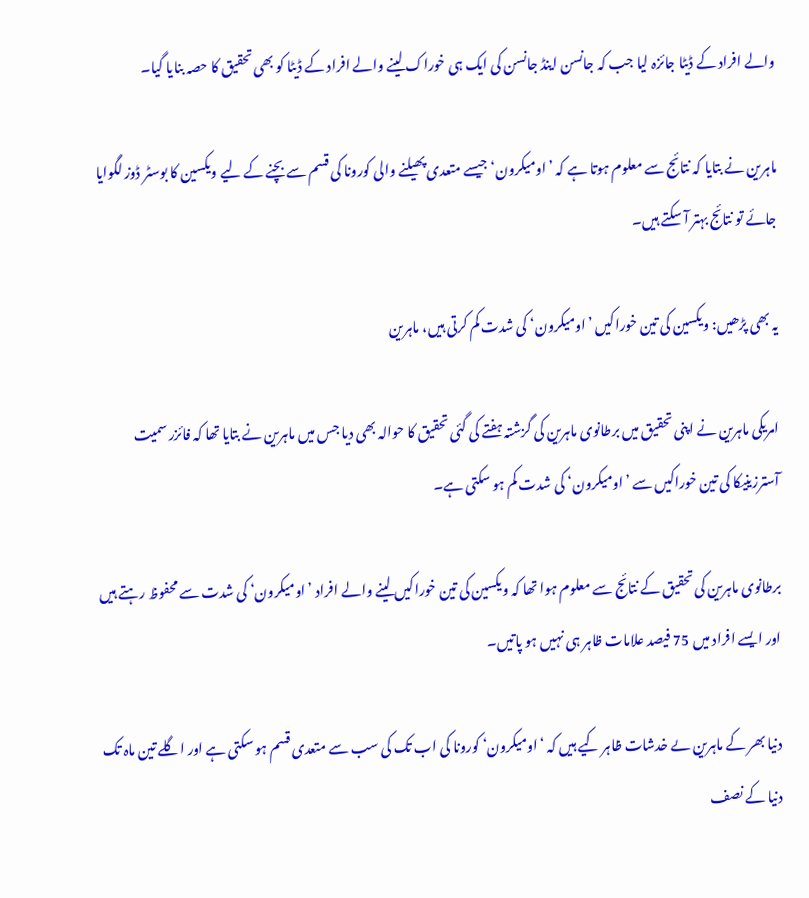والے افراد کے ڈیٹا جائزہ لیا جب کہ جانسن اینڈ جانسن کی ایک ہی خوراک لینے والے افراد کے ڈیٹا کو بھی تحقیق کا حصہ بنایا گیا۔

ماہرین نے بتایا کہ نتائج سے معلوم ہوتا ہے کہ ’اومیکرون‘ جیسے متعدی پھیلنے والی کورونا کی قسم سے بچنے کے لیے ویکسین کا بوسٹر ڈوز لگوایا جائے تو نتائج بہتر آ سکتے ہیں۔

یہ بھی پڑھیں: ویکسین کی تین خوراکیں ’اومیکرون‘ کی شدت کم کرتی ہیں، ماہرین

امریکی ماہرین نے اپنی تحقیق میں برطانوی ماہرین کی گزشتہ ہفتے کی گئی تحقیق کا حوالہ بھی دیا جس میں ماہرین نے بتایا تھا کہ فائزر سمیت آسترزینیکا کی تین خوراکیں سے ’اومیکرون‘ کی شدت کم ہو سکتی ہے۔

برطانوی ماہرین کی تحقیق کے نتائج سے معلوم ہوا تھا کہ ویکسین کی تین خوراکیں لینے والے افراد ’اومیکرون‘ کی شدت سے محفوظ رہتے ہیں اور ایسے افراد میں 75 فیصد علامات ظاہر ہی نہیں ہو پاتیں۔

دنیا بھر کے ماہرین ںے خدشات ظاہر کیے ہیں کہ ‘اومیکرون‘ کورونا کی اب تک کی سب سے متعدی قسم ہو سکتی ہے اور اگلے تین ماہ تک دنیا کے نصف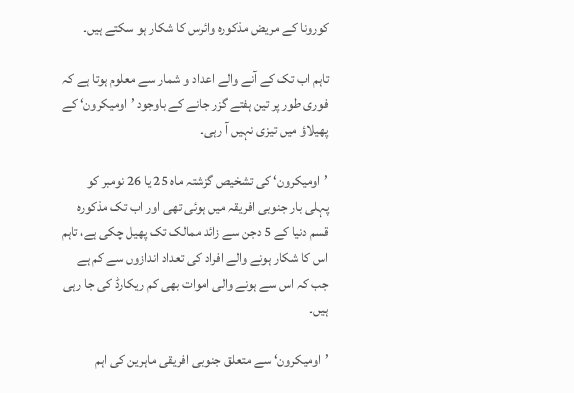کورونا کے مریض مذکورہ وائرس کا شکار ہو سکتے ہیں۔

تاہم اب تک کے آنے والے اعداد و شمار سے معلوم ہوتا ہے کہ فوری طور پر تین ہفتے گزر جانے کے باوجود ’اومیکرون‘ کے پھیلاؤ میں تیزی نہیں آ رہی۔

’اومیکرون‘ کی تشخیص گزشتہ ماہ 25 یا 26 نومبر کو پہلی بار جنوبی افریقہ میں ہوئی تھی اور اب تک مذکورہ قسم دنیا کے 5 دجن سے زائد ممالک تک پھیل چکی ہے، تاہم اس کا شکار ہونے والے افراد کی تعداد اندازوں سے کم ہے جب کہ اس سے ہونے والی اموات بھی کم ریکارڈ کی جا رہی ہیں۔

’اومیکرون‘ سے متعلق جنوبی افریقی ماہرین کی اہم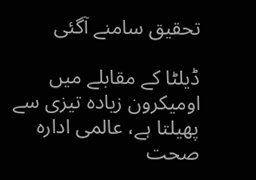تحقیق سامنے آگئی

ڈیلٹا کے مقابلے میں اومیکرون زیادہ تیزی سے پھیلتا ہے، عالمی ادارہ صحت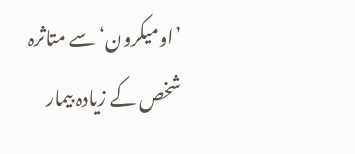’اومیکرون‘ سے متاثرہ شخص کے زیادہ بیمار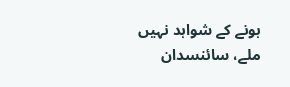ہونے کے شواہد نہیں ملے، سائنسدان